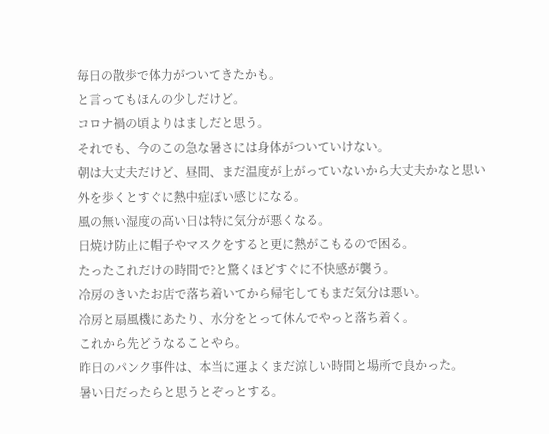毎日の散歩で体力がついてきたかも。
と言ってもほんの少しだけど。
コロナ禍の頃よりはましだと思う。
それでも、今のこの急な暑さには身体がついていけない。
朝は大丈夫だけど、昼間、まだ温度が上がっていないから大丈夫かなと思い
外を歩くとすぐに熱中症ぽい感じになる。
風の無い湿度の高い日は特に気分が悪くなる。
日焼け防止に帽子やマスクをすると更に熱がこもるので困る。
たったこれだけの時間で?と驚くほどすぐに不快感が襲う。
冷房のきいたお店で落ち着いてから帰宅してもまだ気分は悪い。
冷房と扇風機にあたり、水分をとって休んでやっと落ち着く。
これから先どうなることやら。
昨日のパンク事件は、本当に運よくまだ涼しい時間と場所で良かった。
暑い日だったらと思うとぞっとする。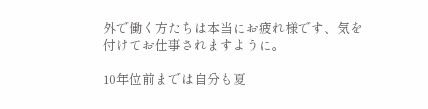外で働く方たちは本当にお疲れ様です、気を付けてお仕事されますように。

10年位前までは自分も夏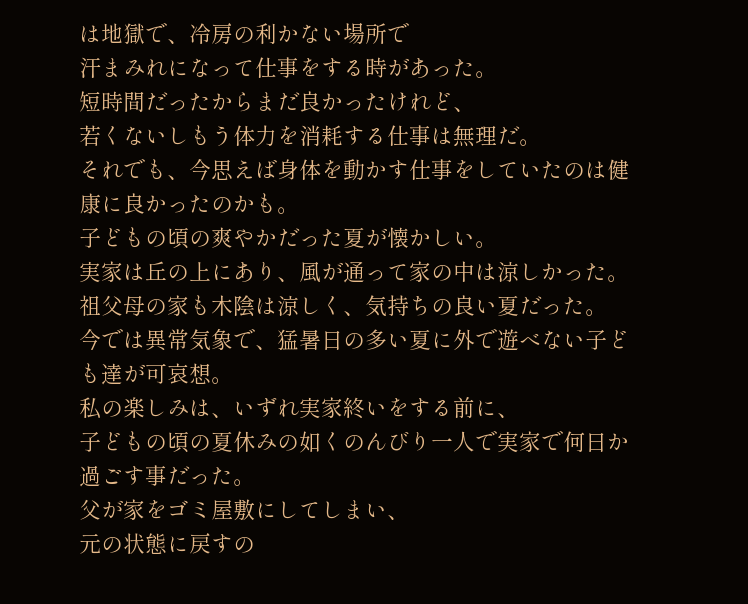は地獄で、冷房の利かない場所で
汗まみれになって仕事をする時があった。
短時間だったからまだ良かったけれど、
若くないしもう体力を消耗する仕事は無理だ。
それでも、今思えば身体を動かす仕事をしていたのは健康に良かったのかも。
子どもの頃の爽やかだった夏が懐かしい。
実家は丘の上にあり、風が通って家の中は涼しかった。
祖父母の家も木陰は涼しく、気持ちの良い夏だった。
今では異常気象で、猛暑日の多い夏に外で遊べない子ども達が可哀想。
私の楽しみは、いずれ実家終いをする前に、
子どもの頃の夏休みの如くのんびり一人で実家で何日か過ごす事だった。
父が家をゴミ屋敷にしてしまい、
元の状態に戻すの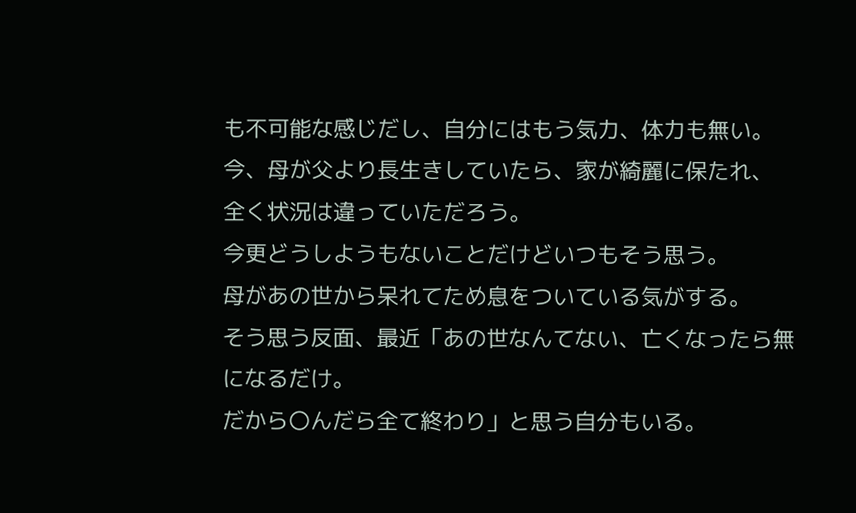も不可能な感じだし、自分にはもう気力、体力も無い。
今、母が父より長生きしていたら、家が綺麗に保たれ、
全く状況は違っていただろう。
今更どうしようもないことだけどいつもそう思う。
母があの世から呆れてため息をついている気がする。
そう思う反面、最近「あの世なんてない、亡くなったら無になるだけ。
だから〇んだら全て終わり」と思う自分もいる。